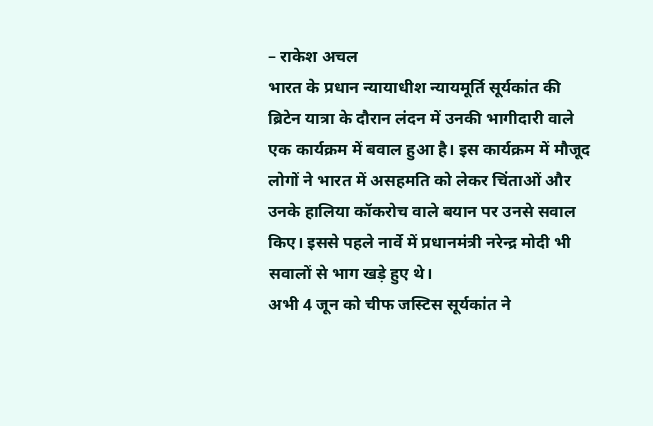– राकेश अचल
भारत के प्रधान न्यायाधीश न्यायमूर्ति सूर्यकांत की ब्रिटेन यात्रा के दौरान लंदन में उनकी भागीदारी वाले एक कार्यक्रम में बवाल हुआ है। इस कार्यक्रम में मौजूद लोगों ने भारत में असहमति को लेकर चिंताओं और उनके हालिया कॉकरोच वाले बयान पर उनसे सवाल किए। इससे पहले नार्वे में प्रधानमंत्री नरेन्द्र मोदी भी सवालों से भाग खड़े हुए थे।
अभी 4 जून को चीफ जस्टिस सूर्यकांत ने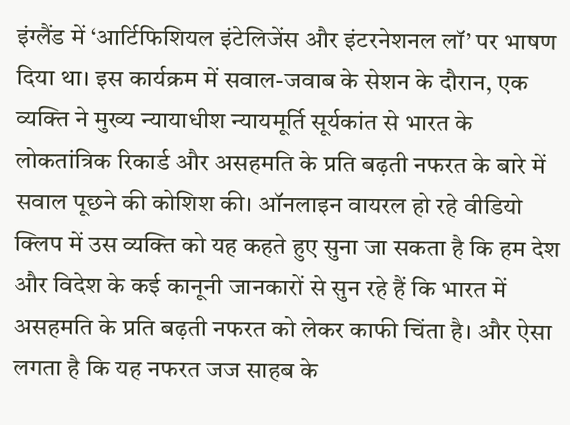इंग्लैंड में ‘आर्टिफिशियल इंटेलिजेंस और इंटरनेशनल लॉ’ पर भाषण दिया था। इस कार्यक्रम में सवाल-जवाब के सेशन के दौरान, एक व्यक्ति ने मुख्य न्यायाधीश न्यायमूर्ति सूर्यकांत से भारत के लोकतांत्रिक रिकार्ड और असहमति के प्रति बढ़ती नफरत के बारे में सवाल पूछने की कोशिश की। ऑनलाइन वायरल हो रहे वीडियो क्लिप में उस व्यक्ति को यह कहते हुए सुना जा सकता है कि हम देश और विदेश के कई कानूनी जानकारों से सुन रहे हैं कि भारत में असहमति के प्रति बढ़ती नफरत को लेकर काफी चिंता है। और ऐसा लगता है कि यह नफरत जज साहब के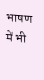भाषण में भी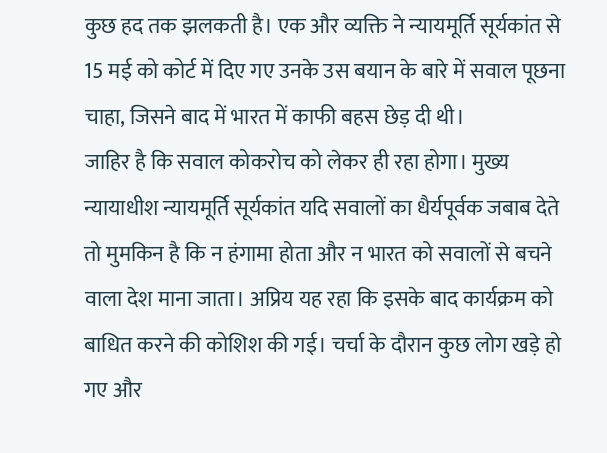कुछ हद तक झलकती है। एक और व्यक्ति ने न्यायमूर्ति सूर्यकांत से 15 मई को कोर्ट में दिए गए उनके उस बयान के बारे में सवाल पूछना चाहा, जिसने बाद में भारत में काफी बहस छेड़ दी थी।
जाहिर है कि सवाल कोकरोच को लेकर ही रहा होगा। मुख्य न्यायाधीश न्यायमूर्ति सूर्यकांत यदि सवालों का धैर्यपूर्वक जबाब देते तो मुमकिन है कि न हंगामा होता और न भारत को सवालों से बचने वाला देश माना जाता। अप्रिय यह रहा कि इसके बाद कार्यक्रम को बाधित करने की कोशिश की गई। चर्चा के दौरान कुछ लोग खड़े हो गए और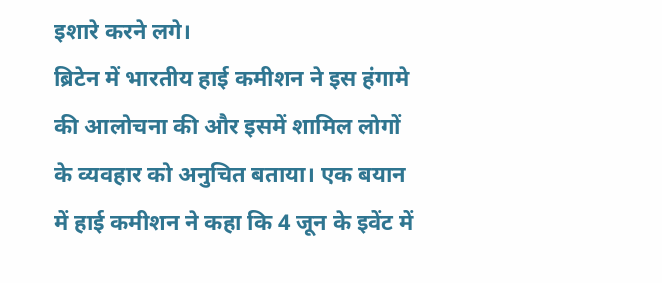इशारे करने लगे।
ब्रिटेन में भारतीय हाई कमीशन ने इस हंगामे की आलोचना की और इसमें शामिल लोगों के व्यवहार को अनुचित बताया। एक बयान में हाई कमीशन ने कहा कि 4 जून के इवेंट में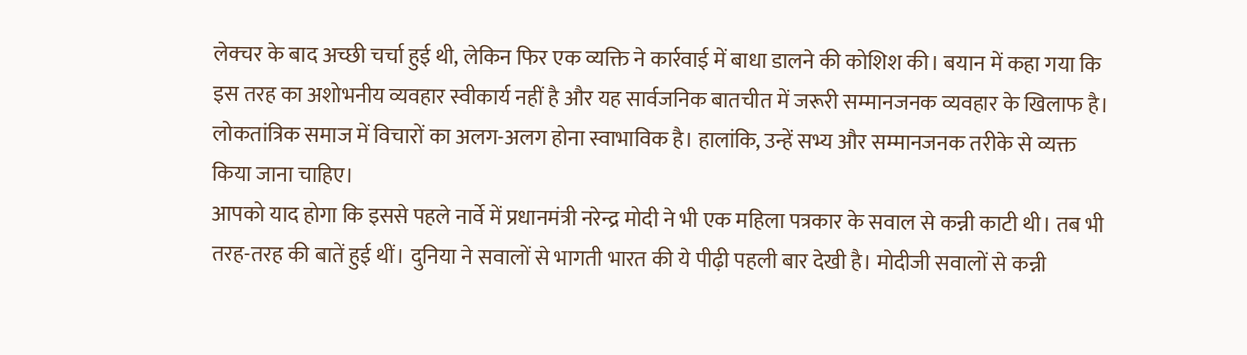लेक्चर के बाद अच्छी चर्चा हुई थी, लेकिन फिर एक व्यक्ति ने कार्रवाई में बाधा डालने की कोशिश की। बयान में कहा गया कि इस तरह का अशोभनीय व्यवहार स्वीकार्य नहीं है और यह सार्वजनिक बातचीत में जरूरी सम्मानजनक व्यवहार के खिलाफ है। लोकतांत्रिक समाज में विचारों का अलग-अलग होना स्वाभाविक है। हालांकि, उन्हें सभ्य और सम्मानजनक तरीके से व्यक्त किया जाना चाहिए।
आपको याद होगा कि इससे पहले नार्वे में प्रधानमंत्री नरेन्द्र मोदी ने भी एक महिला पत्रकार के सवाल से कन्नी काटी थी। तब भी तरह-तरह की बातें हुई थीं। दुनिया ने सवालों से भागती भारत की ये पीढ़ी पहली बार देखी है। मोदीजी सवालों से कन्नी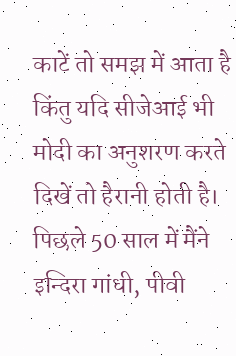काटें तो समझ में आता है किंतु यदि सीजेआई भी मोदी का अनुशरण करते दिखें तो हैरानी होती है। पिछले 50 साल में मैंने इन्दिरा गांधी, पीवी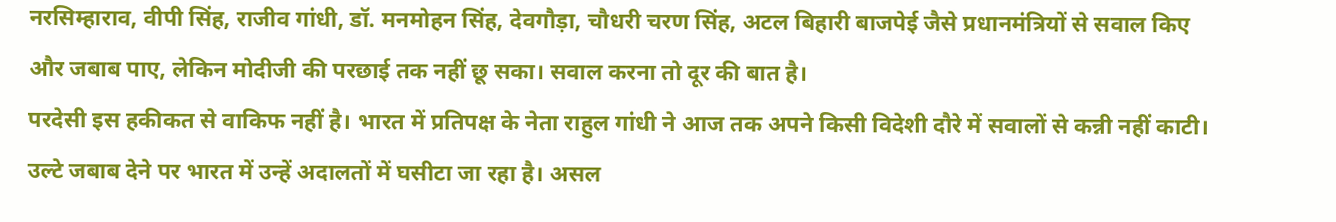नरसिम्हाराव, वीपी सिंह, राजीव गांधी, डॉ. मनमोहन सिंह, देवगौड़ा, चौधरी चरण सिंह, अटल बिहारी बाजपेई जैसे प्रधानमंत्रियों से सवाल किए और जबाब पाए, लेकिन मोदीजी की परछाई तक नहीं छू सका। सवाल करना तो दूर की बात है।
परदेसी इस हकीकत से वाकिफ नहीं है। भारत में प्रतिपक्ष के नेता राहुल गांधी ने आज तक अपने किसी विदेशी दौरे में सवालों से कन्नी नहीं काटी। उल्टे जबाब देने पर भारत में उन्हें अदालतों में घसीटा जा रहा है। असल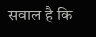सवाल है कि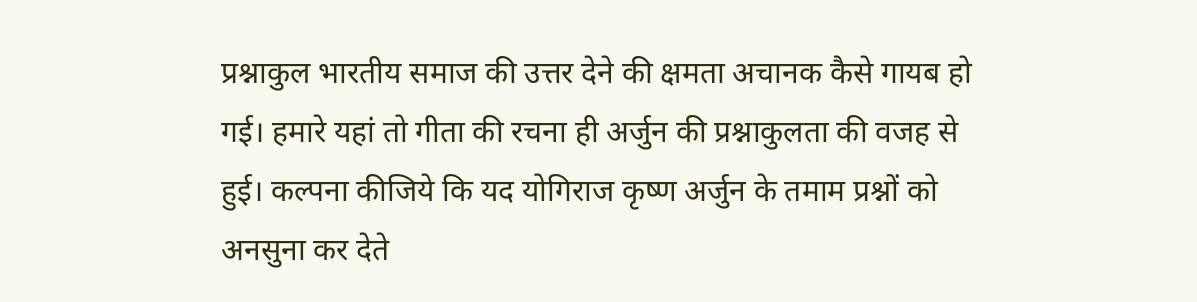प्रश्नाकुल भारतीय समाज की उत्तर देने की क्षमता अचानक कैसे गायब हो गई। हमारे यहां तो गीता की रचना ही अर्जुन की प्रश्नाकुलता की वजह से हुई। कल्पना कीजिये कि यद योगिराज कृष्ण अर्जुन के तमाम प्रश्नों को अनसुना कर देते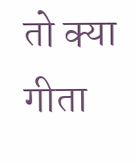तो क्या गीता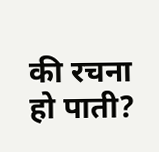की रचना हो पाती?